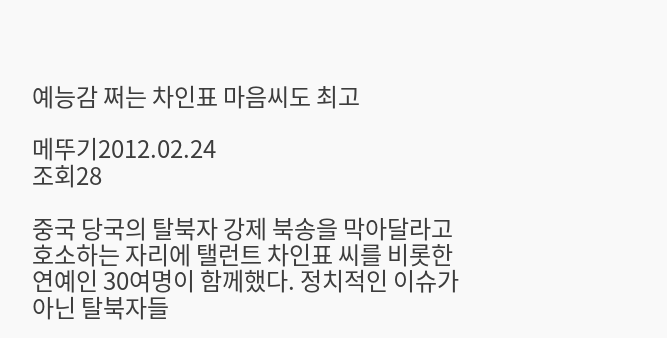예능감 쩌는 차인표 마음씨도 최고

메뚜기2012.02.24
조회28

중국 당국의 탈북자 강제 북송을 막아달라고 호소하는 자리에 탤런트 차인표 씨를 비롯한 연예인 30여명이 함께했다. 정치적인 이슈가 아닌 탈북자들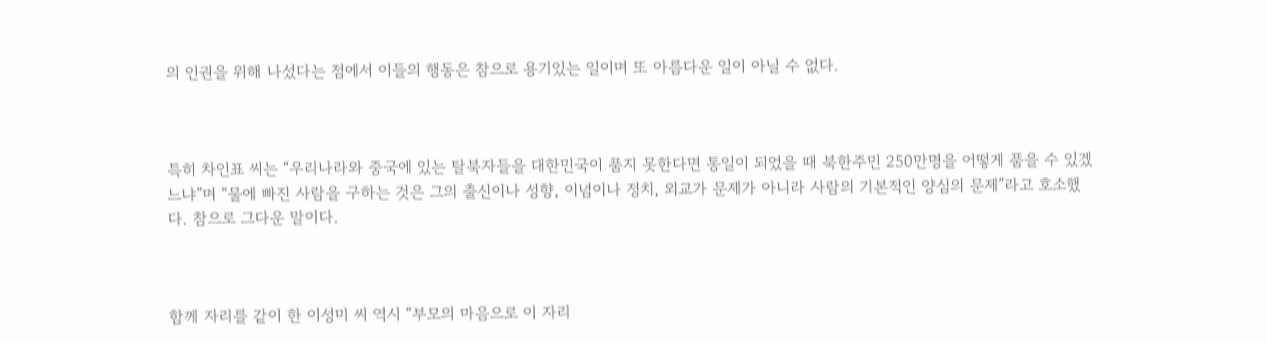의 인권을 위해 나섰다는 점에서 이들의 행동은 참으로 용기있는 일이며 또 아름다운 일이 아닐 수 없다.



특히 차인표 씨는 “우리나라와 중국에 있는 탈북자들을 대한민국이 품지 못한다면 통일이 되었을 때 북한주민 250만명을 어떻게 품을 수 있겠느냐”며 “물에 빠진 사람을 구하는 것은 그의 출신이나 성향, 이념이나 정치, 외교가 문제가 아니라 사람의 기본적인 양심의 문제”라고 호소했다. 참으로 그다운 말이다.



함께 자리를 같이 한 이성미 씨 역시 “부모의 마음으로 이 자리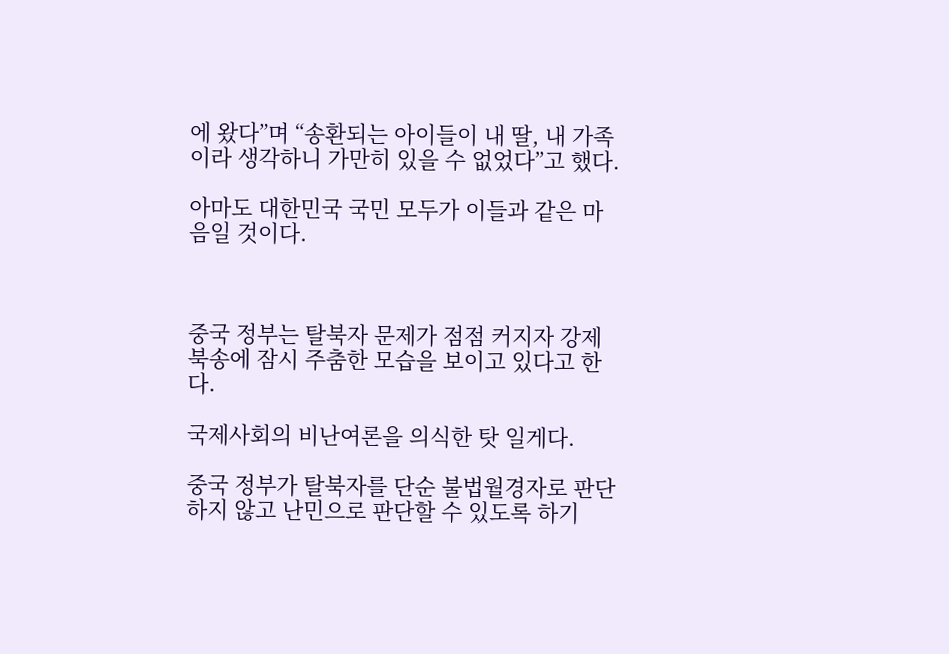에 왔다”며 “송환되는 아이들이 내 딸, 내 가족이라 생각하니 가만히 있을 수 없었다”고 했다.

아마도 대한민국 국민 모두가 이들과 같은 마음일 것이다.



중국 정부는 탈북자 문제가 점점 커지자 강제 북송에 잠시 주춤한 모습을 보이고 있다고 한다.

국제사회의 비난여론을 의식한 탓 일게다.

중국 정부가 탈북자를 단순 불법월경자로 판단하지 않고 난민으로 판단할 수 있도록 하기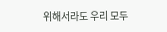위해서라도 우리 모두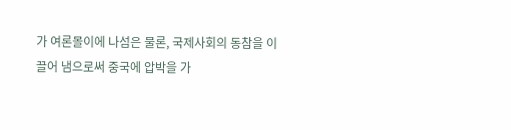가 여론몰이에 나섬은 물론, 국제사회의 동참을 이끌어 냄으로써 중국에 압박을 가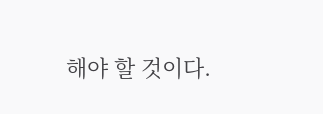해야 할 것이다.